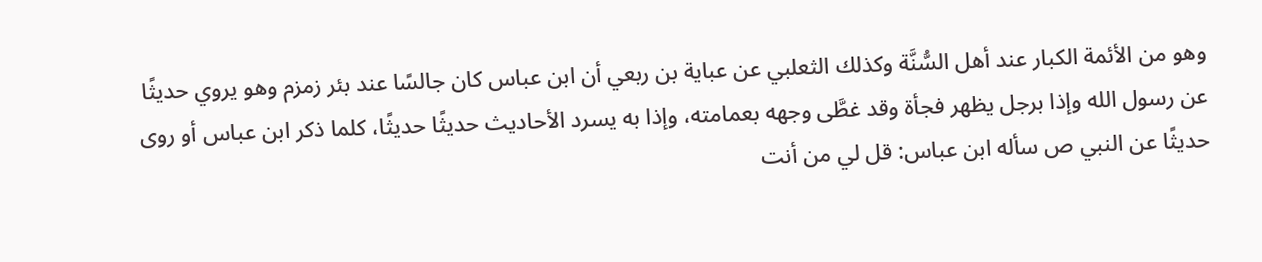وهو من الأئمة الكبار عند أهل السُّنَّة وكذلك الثعلبي عن عباية بن ربعي أن ابن عباس كان جالسًا عند بئر زمزم وهو يروي حديثًا عن رسول الله وإذا برجل يظهر فجأة وقد غطَّى وجهه بعمامته، وإذا به يسرد الأحاديث حديثًا حديثًا، كلما ذكر ابن عباس أو روى حديثًا عن النبي ص سأله ابن عباس: قل لي من أنت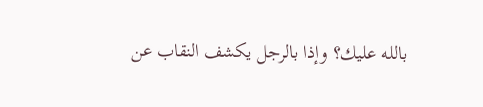بالله عليك؟ وإذا بالرجل يكشف النقاب عن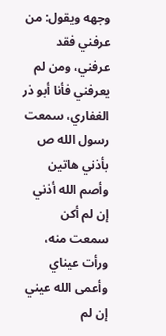وجهه ويقول: من عرفني فقد عرفني، ومن لم يعرفني فأنا أبو ذر الغفاري، سمعت رسول الله ص بأذني هاتين وأصم الله أذني إن لم أكن سمعت منه، ورأت عيناي وأعمى الله عيني إن لم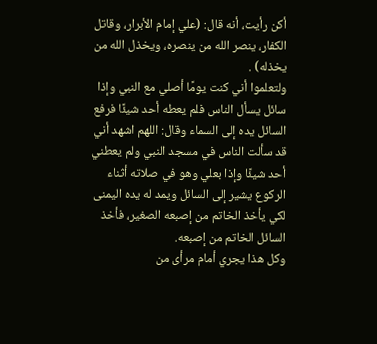أكن رأيت، أنه قال: (علي إمام الأبرار، وقاتل الكفار، ينصر الله من ينصره، ويخذل الله من يخذله) .
ولتعلموا أني كنت يومًا أصلي مع النبي وإذا سائل يسأل الناس فلم يعطه أحد شيئًا فرفع السائل يده إلى السماء وقال: اللهم اشهد أني قد سألت الناس في مسجد النبي ولم يعطني أحد شيئًا وإذا بعلي وهو في صلاته أثناء الركوع يشير إلى السائل ويمد له يده اليمنى لكي يأخذ الخاتم من إصبعه الصغير، فأخذ السائل الخاتم من إصبعه.
وكل هذا يجري أمام مرأى من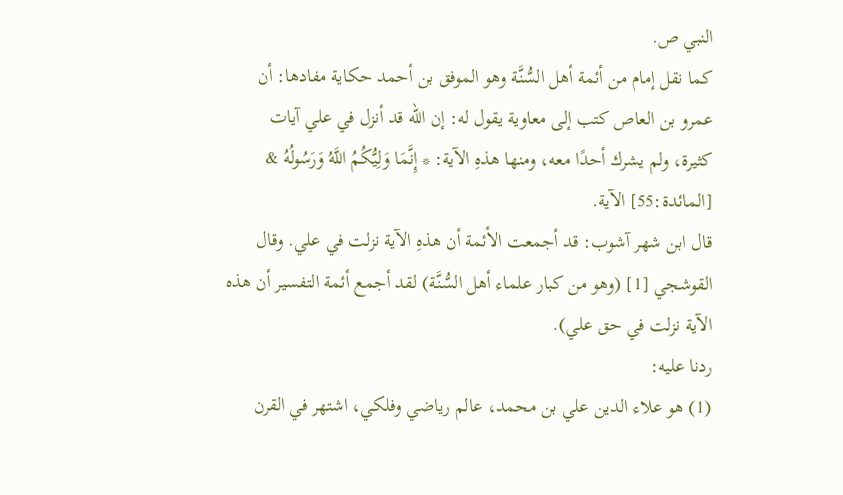النبي ص.
كما نقل إمام من أئمة أهل السُّنَّة وهو الموفق بن أحمد حكاية مفادها: أن عمرو بن العاص كتب إلى معاوية يقول له: إن الله قد أنزل في علي آيات كثيرة، ولم يشرك أحدًا معه، ومنها هذهِ الآية: * إِنَّمَا وَلِيُّكُمُ اللَّهُ وَرَسُولُهُ & [المائدة:55] الآية.
قال ابن شهر آشوب: قد أجمعت الأئمة أن هذهِ الآية نزلت في علي. وقال القوشجي [1] (وهو من كبار علماء أهل السُّنَّة) لقد أجمع أئمة التفسير أن هذه الآية نزلت في حق علي).
ردنا عليه:
(1) هو علاء الدين علي بن محمد، عالم رياضي وفلكي، اشتهر في القرن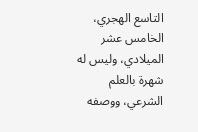التاسع الهجري، الخامس عشر الميلادي، وليس له شهرة بالعلم الشرعي، ووصفه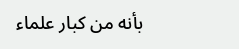بأنه من كبار علماء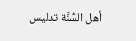أهل السُّنَّة تدليس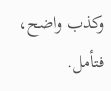وكذب واضح، فتأمل.